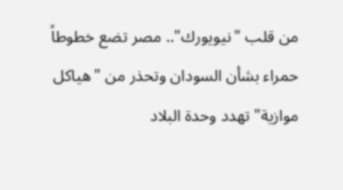من قلب "نيويورك".. مصر تضع خطوطاً حمراء بشأن السودان وتحذر من "هياكل موازية" تهدد وحدة البلاد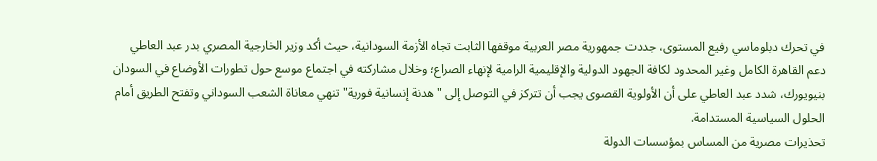في تحرك دبلوماسي رفيع المستوى، جددت جمهورية مصر العربية موقفها الثابت تجاه الأزمة السودانية، حيث أكد وزير الخارجية المصري بدر عبد العاطي دعم القاهرة الكامل وغير المحدود لكافة الجهود الدولية والإقليمية الرامية لإنهاء الصراع؛ وخلال مشاركته في اجتماع موسع حول تطورات الأوضاع في السودان بنيويورك، شدد عبد العاطي على أن الأولوية القصوى يجب أن تتركز في التوصل إلى "هدنة إنسانية فورية" تنهي معاناة الشعب السوداني وتفتح الطريق أمام الحلول السياسية المستدامة.
تحذيرات مصرية من المساس بمؤسسات الدولة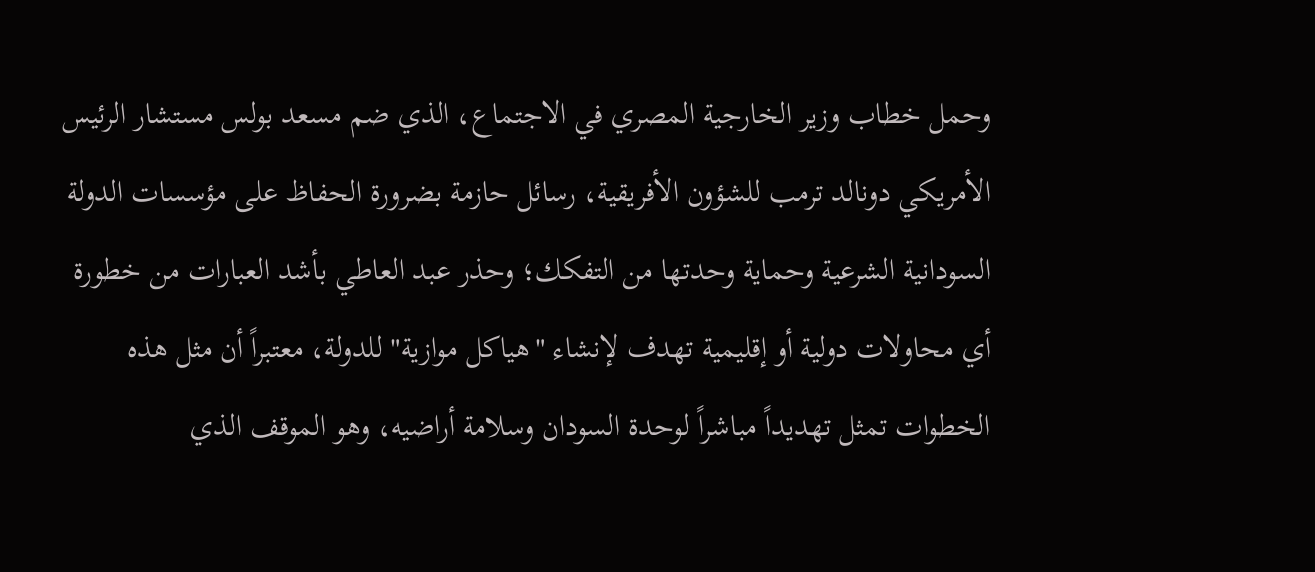وحمل خطاب وزير الخارجية المصري في الاجتماع، الذي ضم مسعد بولس مستشار الرئيس الأمريكي دونالد ترمب للشؤون الأفريقية، رسائل حازمة بضرورة الحفاظ على مؤسسات الدولة السودانية الشرعية وحماية وحدتها من التفكك؛ وحذر عبد العاطي بأشد العبارات من خطورة أي محاولات دولية أو إقليمية تهدف لإنشاء "هياكل موازية" للدولة، معتبراً أن مثل هذه الخطوات تمثل تهديداً مباشراً لوحدة السودان وسلامة أراضيه، وهو الموقف الذي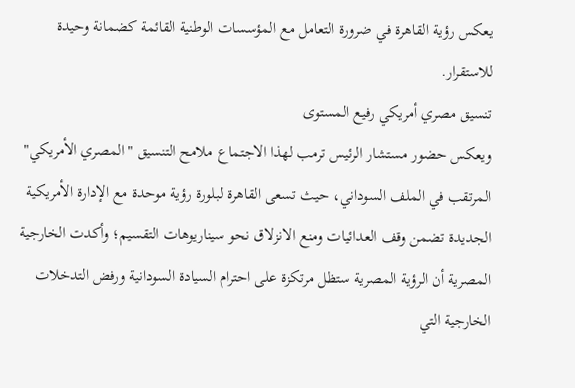يعكس رؤية القاهرة في ضرورة التعامل مع المؤسسات الوطنية القائمة كضمانة وحيدة للاستقرار.
تنسيق مصري أمريكي رفيع المستوى
ويعكس حضور مستشار الرئيس ترمب لهذا الاجتماع ملامح التنسيق "المصري الأمريكي" المرتقب في الملف السوداني، حيث تسعى القاهرة لبلورة رؤية موحدة مع الإدارة الأمريكية الجديدة تضمن وقف العدائيات ومنع الانزلاق نحو سيناريوهات التقسيم؛ وأكدت الخارجية المصرية أن الرؤية المصرية ستظل مرتكزة على احترام السيادة السودانية ورفض التدخلات الخارجية التي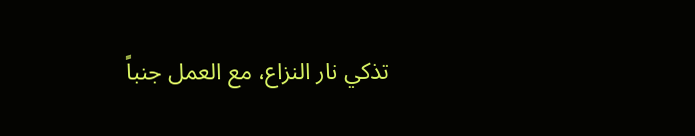تذكي نار النزاع، مع العمل جنباً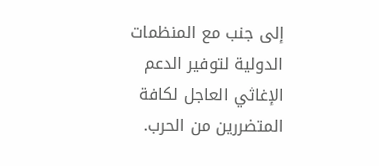إلى جنب مع المنظمات الدولية لتوفير الدعم الإغاثي العاجل لكافة المتضررين من الحرب.